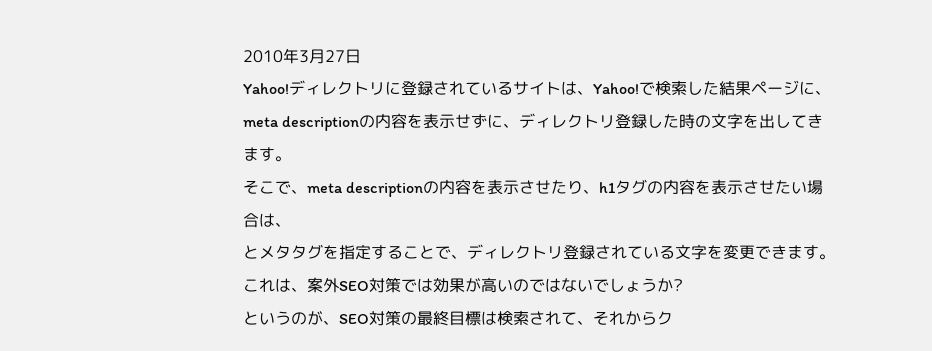2010年3月27日
Yahoo!ディレクトリに登録されているサイトは、Yahoo!で検索した結果ページに、meta descriptionの内容を表示せずに、ディレクトリ登録した時の文字を出してきます。
そこで、meta descriptionの内容を表示させたり、h1タグの内容を表示させたい場合は、
とメタタグを指定することで、ディレクトリ登録されている文字を変更できます。
これは、案外SEO対策では効果が高いのではないでしょうか?
というのが、SEO対策の最終目標は検索されて、それからク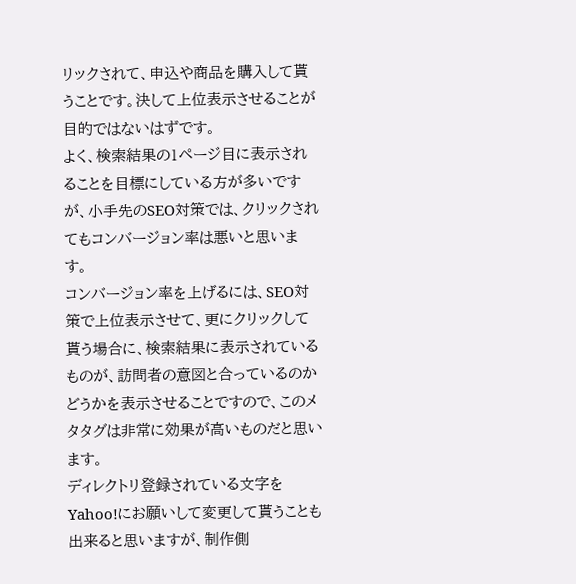リックされて、申込や商品を購入して貰うことです。決して上位表示させることが目的ではないはずです。
よく、検索結果の1ページ目に表示されることを目標にしている方が多いですが、小手先のSEO対策では、クリックされてもコンバージョン率は悪いと思います。
コンバージョン率を上げるには、SEO対策で上位表示させて、更にクリックして貰う場合に、検索結果に表示されているものが、訪問者の意図と合っているのかどうかを表示させることですので、このメタタグは非常に効果が高いものだと思います。
ディレクトリ登録されている文字をYahoo!にお願いして変更して貰うことも出来ると思いますが、制作側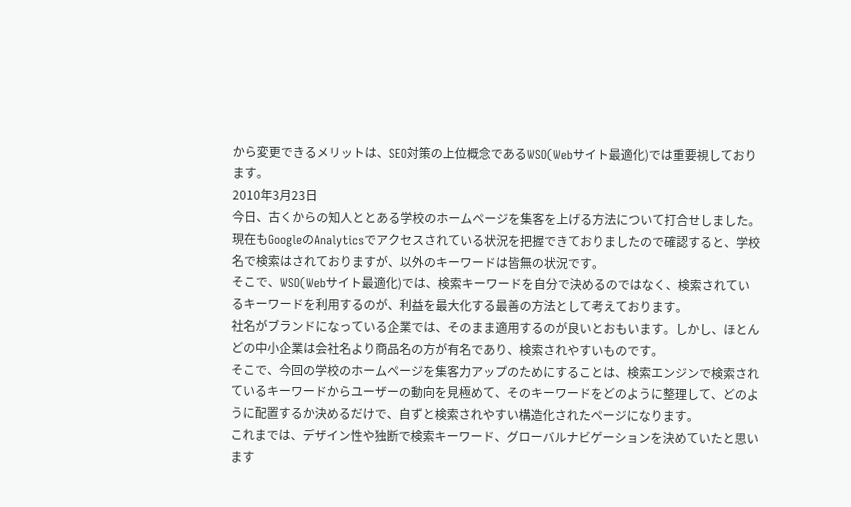から変更できるメリットは、SEO対策の上位概念であるWSO(Webサイト最適化)では重要視しております。
2010年3月23日
今日、古くからの知人ととある学校のホームページを集客を上げる方法について打合せしました。
現在もGoogleのAnalyticsでアクセスされている状況を把握できておりましたので確認すると、学校名で検索はされておりますが、以外のキーワードは皆無の状況です。
そこで、WSO(Webサイト最適化)では、検索キーワードを自分で決めるのではなく、検索されているキーワードを利用するのが、利益を最大化する最善の方法として考えております。
社名がブランドになっている企業では、そのまま適用するのが良いとおもいます。しかし、ほとんどの中小企業は会社名より商品名の方が有名であり、検索されやすいものです。
そこで、今回の学校のホームページを集客力アップのためにすることは、検索エンジンで検索されているキーワードからユーザーの動向を見極めて、そのキーワードをどのように整理して、どのように配置するか決めるだけで、自ずと検索されやすい構造化されたページになります。
これまでは、デザイン性や独断で検索キーワード、グローバルナビゲーションを決めていたと思います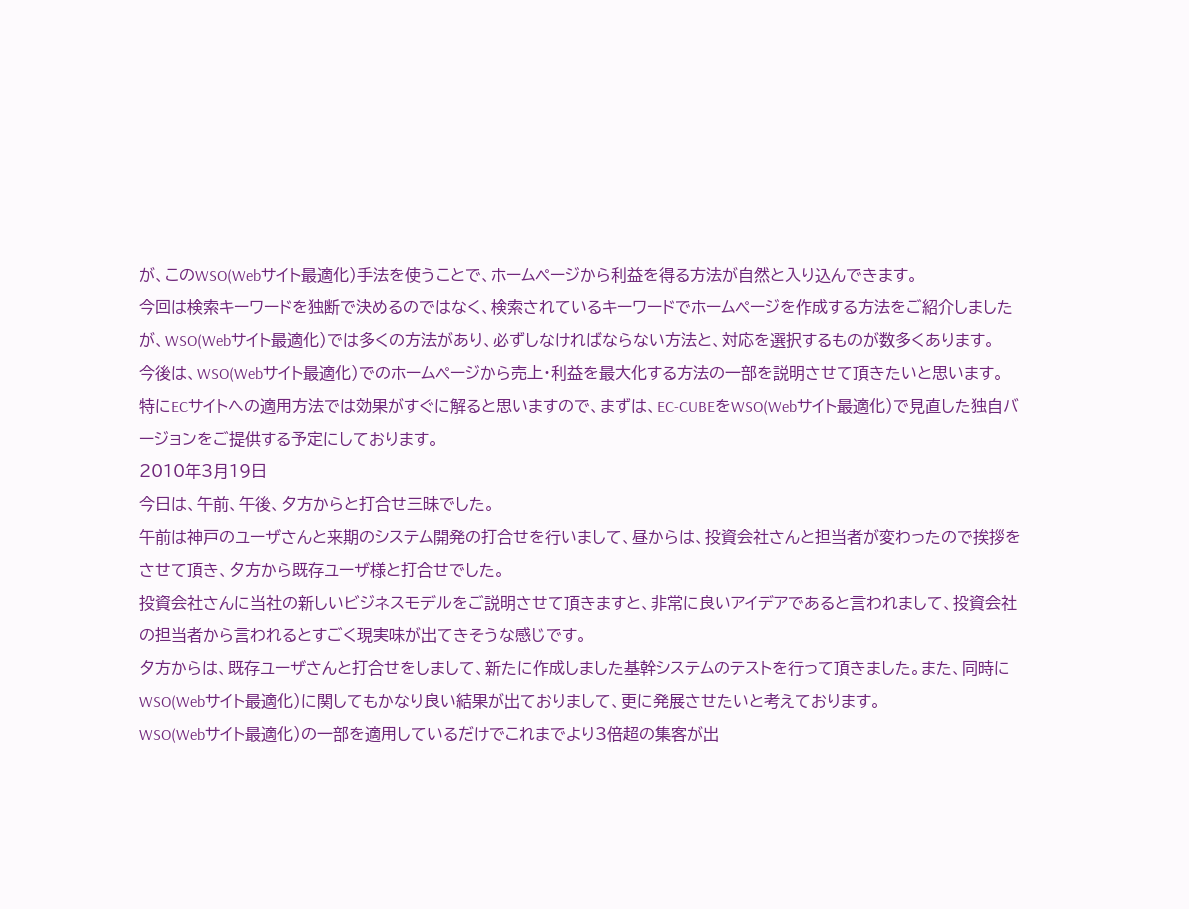が、このWSO(Webサイト最適化)手法を使うことで、ホームページから利益を得る方法が自然と入り込んできます。
今回は検索キーワードを独断で決めるのではなく、検索されているキーワードでホームページを作成する方法をご紹介しましたが、WSO(Webサイト最適化)では多くの方法があり、必ずしなければならない方法と、対応を選択するものが数多くあります。
今後は、WSO(Webサイト最適化)でのホームページから売上・利益を最大化する方法の一部を説明させて頂きたいと思います。
特にECサイトへの適用方法では効果がすぐに解ると思いますので、まずは、EC-CUBEをWSO(Webサイト最適化)で見直した独自バージョンをご提供する予定にしております。
2010年3月19日
今日は、午前、午後、夕方からと打合せ三昧でした。
午前は神戸のユーザさんと来期のシステム開発の打合せを行いまして、昼からは、投資会社さんと担当者が変わったので挨拶をさせて頂き、夕方から既存ユーザ様と打合せでした。
投資会社さんに当社の新しいビジネスモデルをご説明させて頂きますと、非常に良いアイデアであると言われまして、投資会社の担当者から言われるとすごく現実味が出てきそうな感じです。
夕方からは、既存ユーザさんと打合せをしまして、新たに作成しました基幹システムのテストを行って頂きました。また、同時にWSO(Webサイト最適化)に関してもかなり良い結果が出ておりまして、更に発展させたいと考えております。
WSO(Webサイト最適化)の一部を適用しているだけでこれまでより3倍超の集客が出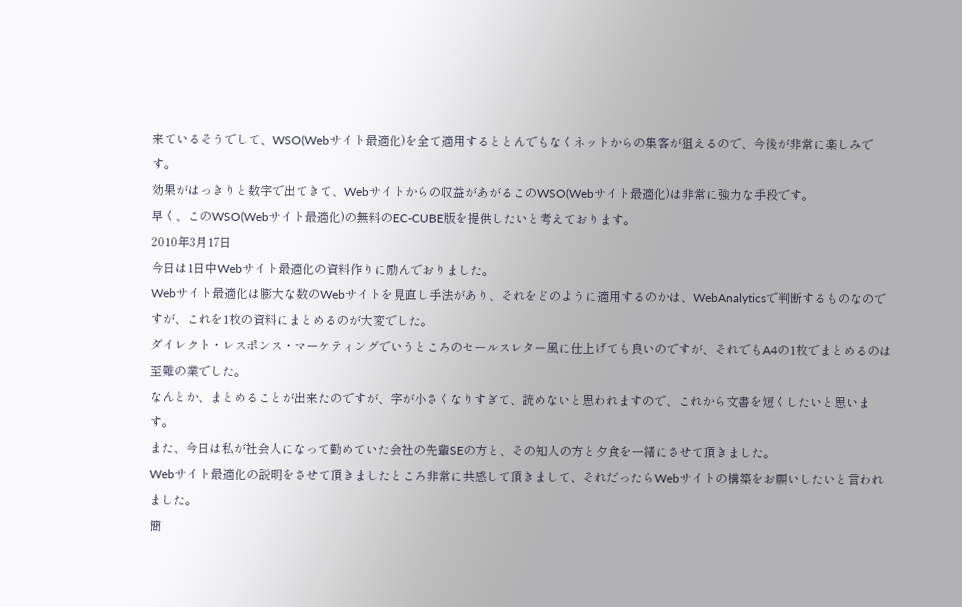来ているそうでして、WSO(Webサイト最適化)を全て適用するととんでもなくネットからの集客が狙えるので、今後が非常に楽しみです。
効果がはっきりと数字で出てきて、Webサイトからの収益があがるこのWSO(Webサイト最適化)は非常に強力な手段です。
早く、このWSO(Webサイト最適化)の無料のEC-CUBE版を提供したいと考えております。
2010年3月17日
今日は1日中Webサイト最適化の資料作りに励んでおりました。
Webサイト最適化は膨大な数のWebサイトを見直し手法があり、それをどのように適用するのかは、WebAnalyticsで判断するものなのですが、これを1枚の資料にまとめるのが大変でした。
ダイレクト・レスポンス・マーケティングでいうところのセールスレター風に仕上げても良いのですが、それでもA4の1枚でまとめるのは至難の業でした。
なんとか、まとめることが出来たのですが、字が小さくなりすぎて、読めないと思われますので、これから文書を短くしたいと思います。
また、今日は私が社会人になって勤めていた会社の先輩SEの方と、その知人の方と夕食を一緒にさせて頂きました。
Webサイト最適化の説明をさせて頂きましたところ非常に共感して頂きまして、それだったらWebサイトの構築をお願いしたいと言われました。
簡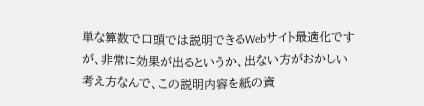単な算数で口頭では説明できるWebサイト最適化ですが、非常に効果が出るというか、出ない方がおかしい考え方なんで、この説明内容を紙の資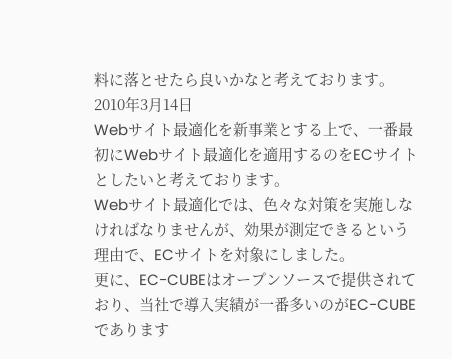料に落とせたら良いかなと考えております。
2010年3月14日
Webサイト最適化を新事業とする上で、一番最初にWebサイト最適化を適用するのをECサイトとしたいと考えております。
Webサイト最適化では、色々な対策を実施しなければなりませんが、効果が測定できるという理由で、ECサイトを対象にしました。
更に、EC-CUBEはオープンソースで提供されており、当社で導入実績が一番多いのがEC-CUBEであります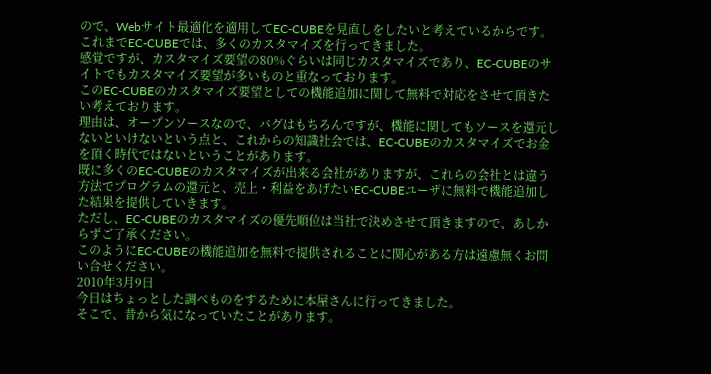ので、Webサイト最適化を適用してEC-CUBEを見直しをしたいと考えているからです。
これまでEC-CUBEでは、多くのカスタマイズを行ってきました。
感覚ですが、カスタマイズ要望の80%ぐらいは同じカスタマイズであり、EC-CUBEのサイトでもカスタマイズ要望が多いものと重なっております。
このEC-CUBEのカスタマイズ要望としての機能追加に関して無料で対応をさせて頂きたい考えております。
理由は、オープンソースなので、バグはもちろんですが、機能に関してもソースを還元しないといけないという点と、これからの知識社会では、EC-CUBEのカスタマイズでお金を頂く時代ではないということがあります。
既に多くのEC-CUBEのカスタマイズが出来る会社がありますが、これらの会社とは違う方法でプログラムの還元と、売上・利益をあげたいEC-CUBEユーザに無料で機能追加した結果を提供していきます。
ただし、EC-CUBEのカスタマイズの優先順位は当社で決めさせて頂きますので、あしからずご了承ください。
このようにEC-CUBEの機能追加を無料で提供されることに関心がある方は遠慮無くお問い合せください。
2010年3月9日
今日はちょっとした調べものをするために本屋さんに行ってきました。
そこで、昔から気になっていたことがあります。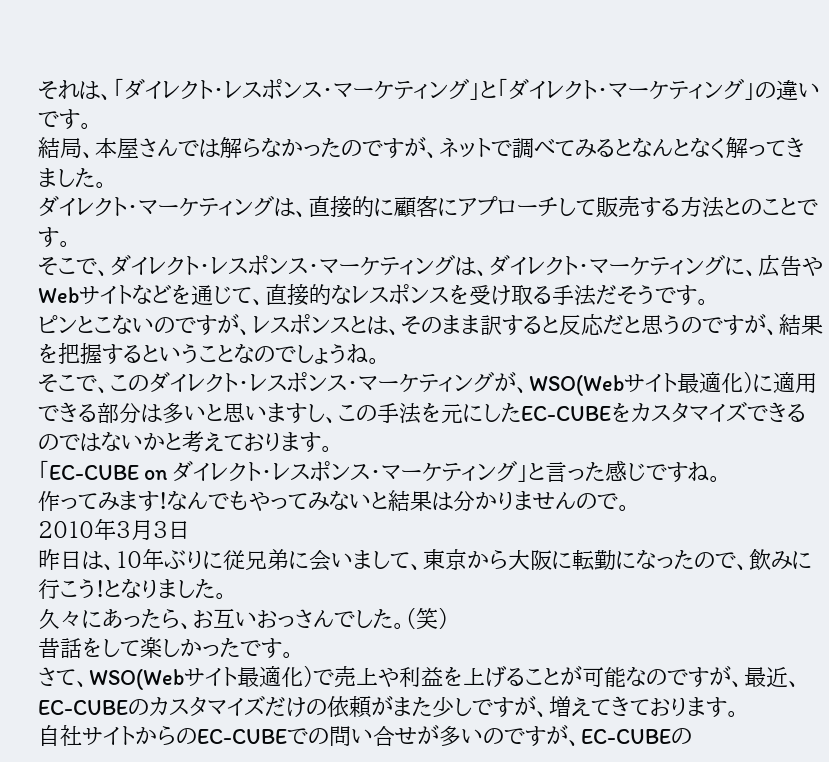それは、「ダイレクト・レスポンス・マーケティング」と「ダイレクト・マーケティング」の違いです。
結局、本屋さんでは解らなかったのですが、ネットで調べてみるとなんとなく解ってきました。
ダイレクト・マーケティングは、直接的に顧客にアプローチして販売する方法とのことです。
そこで、ダイレクト・レスポンス・マーケティングは、ダイレクト・マーケティングに、広告やWebサイトなどを通じて、直接的なレスポンスを受け取る手法だそうです。
ピンとこないのですが、レスポンスとは、そのまま訳すると反応だと思うのですが、結果を把握するということなのでしょうね。
そこで、このダイレクト・レスポンス・マーケティングが、WSO(Webサイト最適化)に適用できる部分は多いと思いますし、この手法を元にしたEC-CUBEをカスタマイズできるのではないかと考えております。
「EC-CUBE on ダイレクト・レスポンス・マーケティング」と言った感じですね。
作ってみます!なんでもやってみないと結果は分かりませんので。
2010年3月3日
昨日は、10年ぶりに従兄弟に会いまして、東京から大阪に転勤になったので、飲みに行こう!となりました。
久々にあったら、お互いおっさんでした。(笑)
昔話をして楽しかったです。
さて、WSO(Webサイト最適化)で売上や利益を上げることが可能なのですが、最近、EC-CUBEのカスタマイズだけの依頼がまた少しですが、増えてきております。
自社サイトからのEC-CUBEでの問い合せが多いのですが、EC-CUBEの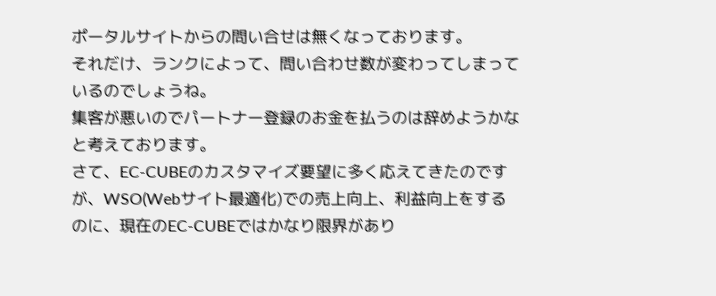ポータルサイトからの問い合せは無くなっております。
それだけ、ランクによって、問い合わせ数が変わってしまっているのでしょうね。
集客が悪いのでパートナー登録のお金を払うのは辞めようかなと考えております。
さて、EC-CUBEのカスタマイズ要望に多く応えてきたのですが、WSO(Webサイト最適化)での売上向上、利益向上をするのに、現在のEC-CUBEではかなり限界があり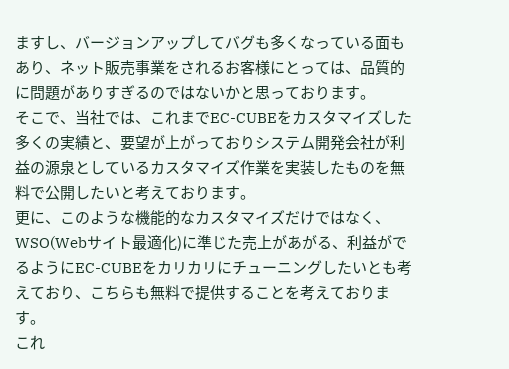ますし、バージョンアップしてバグも多くなっている面もあり、ネット販売事業をされるお客様にとっては、品質的に問題がありすぎるのではないかと思っております。
そこで、当社では、これまでEC-CUBEをカスタマイズした多くの実績と、要望が上がっておりシステム開発会社が利益の源泉としているカスタマイズ作業を実装したものを無料で公開したいと考えております。
更に、このような機能的なカスタマイズだけではなく、WSO(Webサイト最適化)に準じた売上があがる、利益がでるようにEC-CUBEをカリカリにチューニングしたいとも考えており、こちらも無料で提供することを考えております。
これ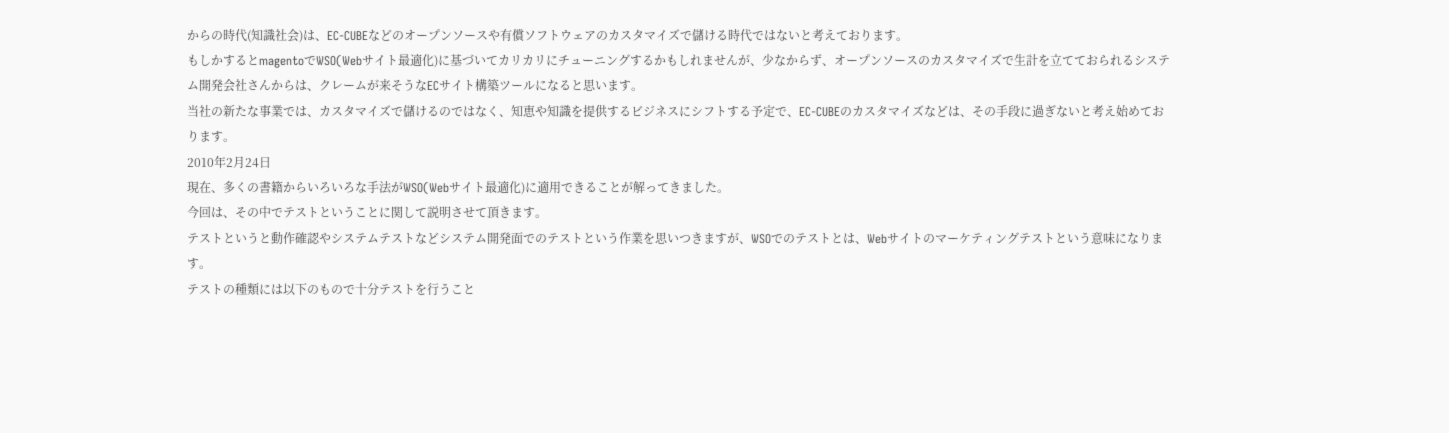からの時代(知識社会)は、EC-CUBEなどのオープンソースや有償ソフトウェアのカスタマイズで儲ける時代ではないと考えております。
もしかするとmagentoでWSO(Webサイト最適化)に基づいてカリカリにチューニングするかもしれませんが、少なからず、オープンソースのカスタマイズで生計を立てておられるシステム開発会社さんからは、クレームが来そうなECサイト構築ツールになると思います。
当社の新たな事業では、カスタマイズで儲けるのではなく、知恵や知識を提供するビジネスにシフトする予定で、EC-CUBEのカスタマイズなどは、その手段に過ぎないと考え始めております。
2010年2月24日
現在、多くの書籍からいろいろな手法がWSO(Webサイト最適化)に適用できることが解ってきました。
今回は、その中でテストということに関して説明させて頂きます。
テストというと動作確認やシステムテストなどシステム開発面でのテストという作業を思いつきますが、WSOでのテストとは、Webサイトのマーケティングテストという意味になります。
テストの種類には以下のもので十分テストを行うこと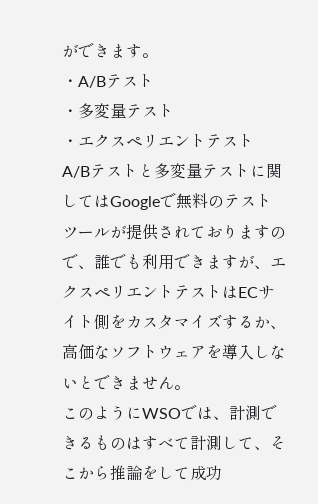ができます。
・A/Bテスト
・多変量テスト
・エクスペリエントテスト
A/Bテストと多変量テストに関してはGoogleで無料のテストツールが提供されておりますので、誰でも利用できますが、エクスペリエントテストはECサイト側をカスタマイズするか、高価なソフトウェアを導入しないとできません。
このようにWSOでは、計測できるものはすべて計測して、そこから推論をして成功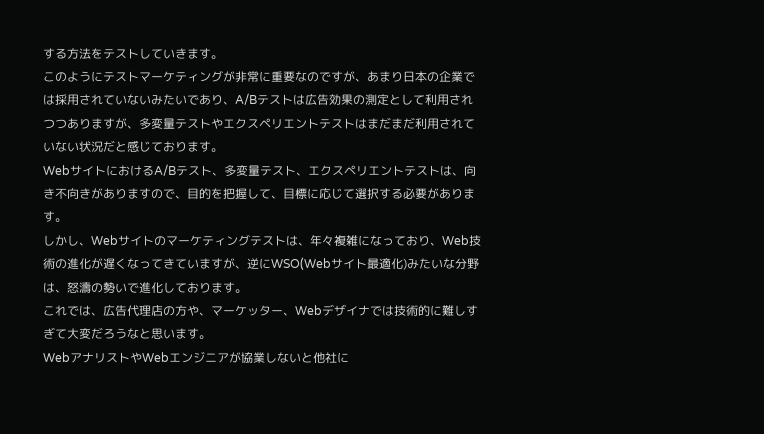する方法をテストしていきます。
このようにテストマーケティングが非常に重要なのですが、あまり日本の企業では採用されていないみたいであり、A/Bテストは広告効果の測定として利用されつつありますが、多変量テストやエクスペリエントテストはまだまだ利用されていない状況だと感じております。
WebサイトにおけるA/Bテスト、多変量テスト、エクスペリエントテストは、向き不向きがありますので、目的を把握して、目標に応じて選択する必要があります。
しかし、Webサイトのマーケティングテストは、年々複雑になっており、Web技術の進化が遅くなってきていますが、逆にWSO(Webサイト最適化)みたいな分野は、怒濤の勢いで進化しております。
これでは、広告代理店の方や、マーケッター、Webデザイナでは技術的に難しすぎて大変だろうなと思います。
WebアナリストやWebエンジニアが協業しないと他社に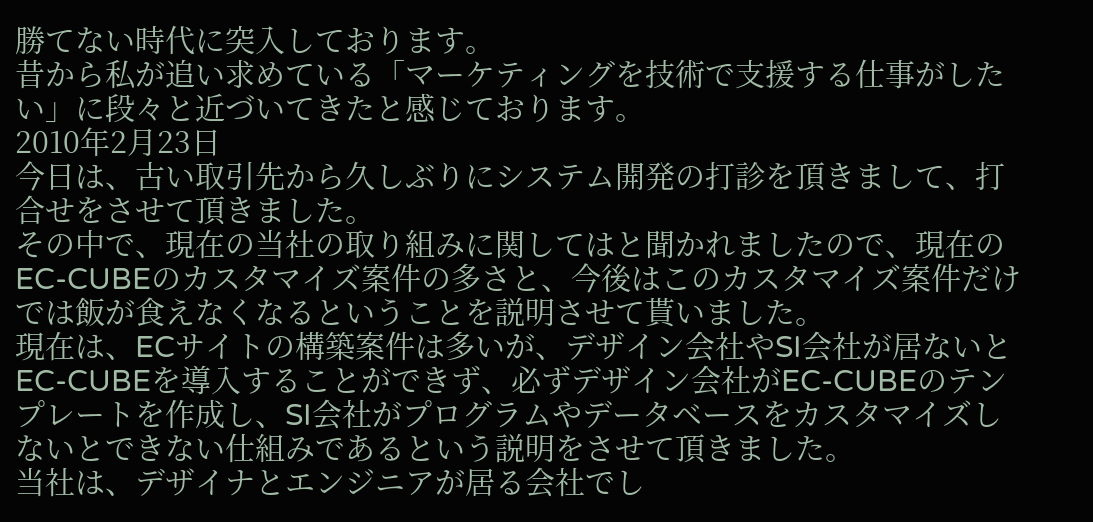勝てない時代に突入しております。
昔から私が追い求めている「マーケティングを技術で支援する仕事がしたい」に段々と近づいてきたと感じております。
2010年2月23日
今日は、古い取引先から久しぶりにシステム開発の打診を頂きまして、打合せをさせて頂きました。
その中で、現在の当社の取り組みに関してはと聞かれましたので、現在のEC-CUBEのカスタマイズ案件の多さと、今後はこのカスタマイズ案件だけでは飯が食えなくなるということを説明させて貰いました。
現在は、ECサイトの構築案件は多いが、デザイン会社やSI会社が居ないとEC-CUBEを導入することができず、必ずデザイン会社がEC-CUBEのテンプレートを作成し、SI会社がプログラムやデータベースをカスタマイズしないとできない仕組みであるという説明をさせて頂きました。
当社は、デザイナとエンジニアが居る会社でし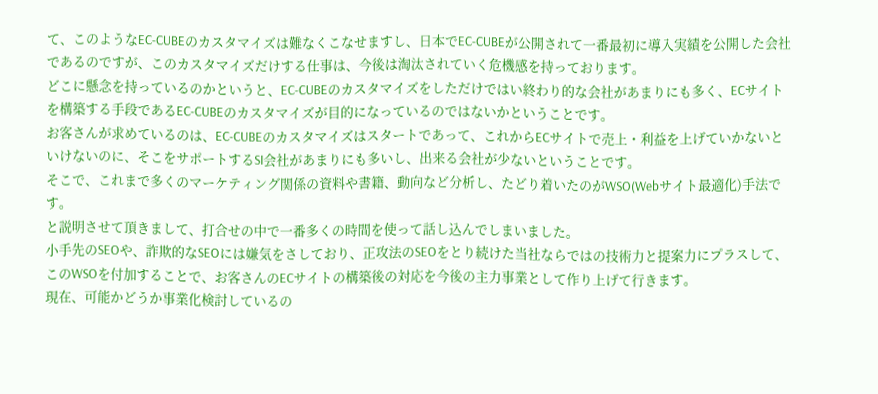て、このようなEC-CUBEのカスタマイズは難なくこなせますし、日本でEC-CUBEが公開されて一番最初に導入実績を公開した会社であるのですが、このカスタマイズだけする仕事は、今後は淘汰されていく危機感を持っております。
どこに懸念を持っているのかというと、EC-CUBEのカスタマイズをしただけではい終わり的な会社があまりにも多く、ECサイトを構築する手段であるEC-CUBEのカスタマイズが目的になっているのではないかということです。
お客さんが求めているのは、EC-CUBEのカスタマイズはスタートであって、これからECサイトで売上・利益を上げていかないといけないのに、そこをサポートするSI会社があまりにも多いし、出来る会社が少ないということです。
そこで、これまで多くのマーケティング関係の資料や書籍、動向など分析し、たどり着いたのがWSO(Webサイト最適化)手法です。
と説明させて頂きまして、打合せの中で一番多くの時間を使って話し込んでしまいました。
小手先のSEOや、詐欺的なSEOには嫌気をさしており、正攻法のSEOをとり続けた当社ならではの技術力と提案力にプラスして、このWSOを付加することで、お客さんのECサイトの構築後の対応を今後の主力事業として作り上げて行きます。
現在、可能かどうか事業化検討しているの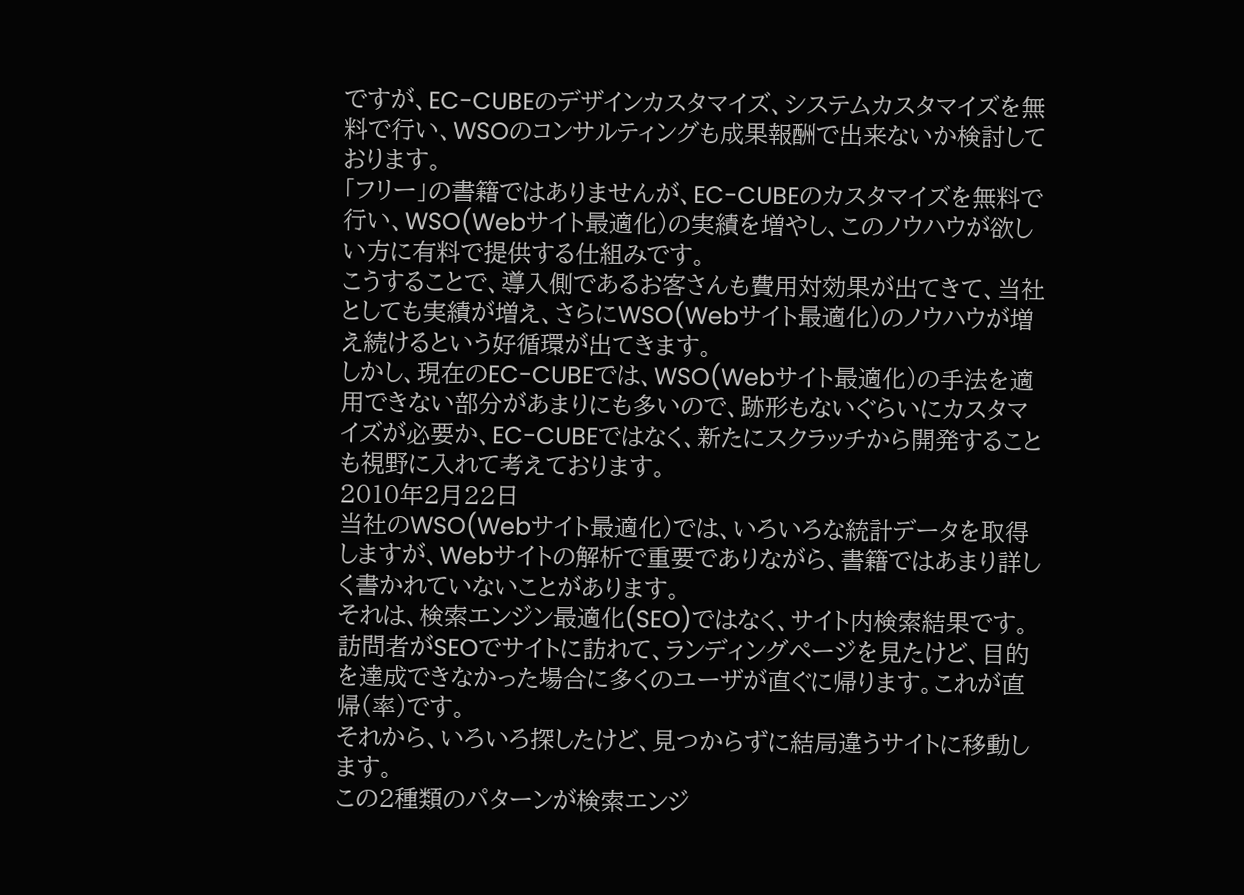ですが、EC-CUBEのデザインカスタマイズ、システムカスタマイズを無料で行い、WSOのコンサルティングも成果報酬で出来ないか検討しております。
「フリー」の書籍ではありませんが、EC-CUBEのカスタマイズを無料で行い、WSO(Webサイト最適化)の実績を増やし、このノウハウが欲しい方に有料で提供する仕組みです。
こうすることで、導入側であるお客さんも費用対効果が出てきて、当社としても実績が増え、さらにWSO(Webサイト最適化)のノウハウが増え続けるという好循環が出てきます。
しかし、現在のEC-CUBEでは、WSO(Webサイト最適化)の手法を適用できない部分があまりにも多いので、跡形もないぐらいにカスタマイズが必要か、EC-CUBEではなく、新たにスクラッチから開発することも視野に入れて考えております。
2010年2月22日
当社のWSO(Webサイト最適化)では、いろいろな統計データを取得しますが、Webサイトの解析で重要でありながら、書籍ではあまり詳しく書かれていないことがあります。
それは、検索エンジン最適化(SEO)ではなく、サイト内検索結果です。
訪問者がSEOでサイトに訪れて、ランディングページを見たけど、目的を達成できなかった場合に多くのユーザが直ぐに帰ります。これが直帰(率)です。
それから、いろいろ探したけど、見つからずに結局違うサイトに移動します。
この2種類のパターンが検索エンジ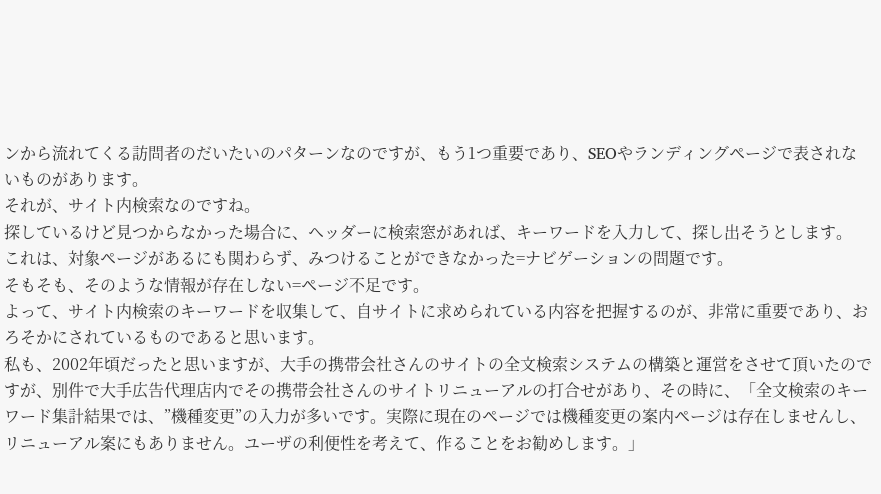ンから流れてくる訪問者のだいたいのパターンなのですが、もう1つ重要であり、SEOやランディングページで表されないものがあります。
それが、サイト内検索なのですね。
探しているけど見つからなかった場合に、ヘッダーに検索窓があれば、キーワードを入力して、探し出そうとします。
これは、対象ページがあるにも関わらず、みつけることができなかった=ナビゲーションの問題です。
そもそも、そのような情報が存在しない=ページ不足です。
よって、サイト内検索のキーワードを収集して、自サイトに求められている内容を把握するのが、非常に重要であり、おろそかにされているものであると思います。
私も、2002年頃だったと思いますが、大手の携帯会社さんのサイトの全文検索システムの構築と運営をさせて頂いたのですが、別件で大手広告代理店内でその携帯会社さんのサイトリニューアルの打合せがあり、その時に、「全文検索のキーワード集計結果では、”機種変更”の入力が多いです。実際に現在のページでは機種変更の案内ページは存在しませんし、リニューアル案にもありません。ユーザの利便性を考えて、作ることをお勧めします。」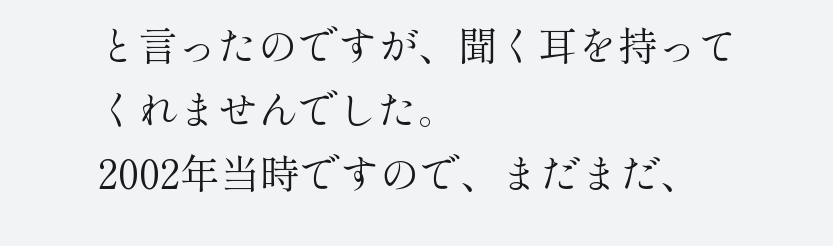と言ったのですが、聞く耳を持ってくれませんでした。
2002年当時ですので、まだまだ、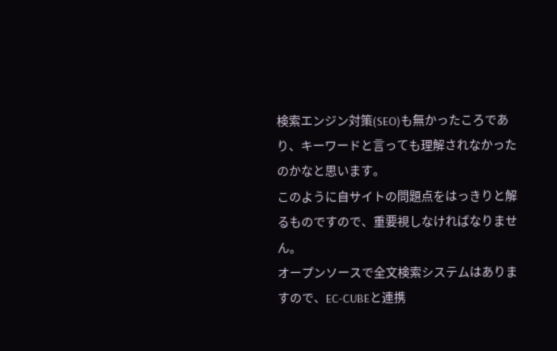検索エンジン対策(SEO)も無かったころであり、キーワードと言っても理解されなかったのかなと思います。
このように自サイトの問題点をはっきりと解るものですので、重要視しなければなりません。
オープンソースで全文検索システムはありますので、EC-CUBEと連携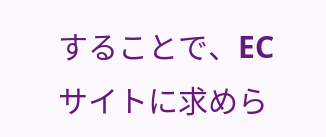することで、ECサイトに求めら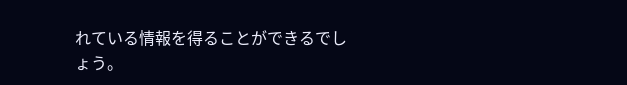れている情報を得ることができるでしょう。